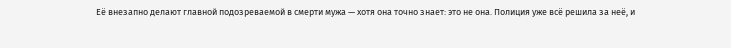Её внезапно делают главной подозреваемой в смерти мужа — хотя она точно знает: это не она. Полиция уже всё решила за неё, и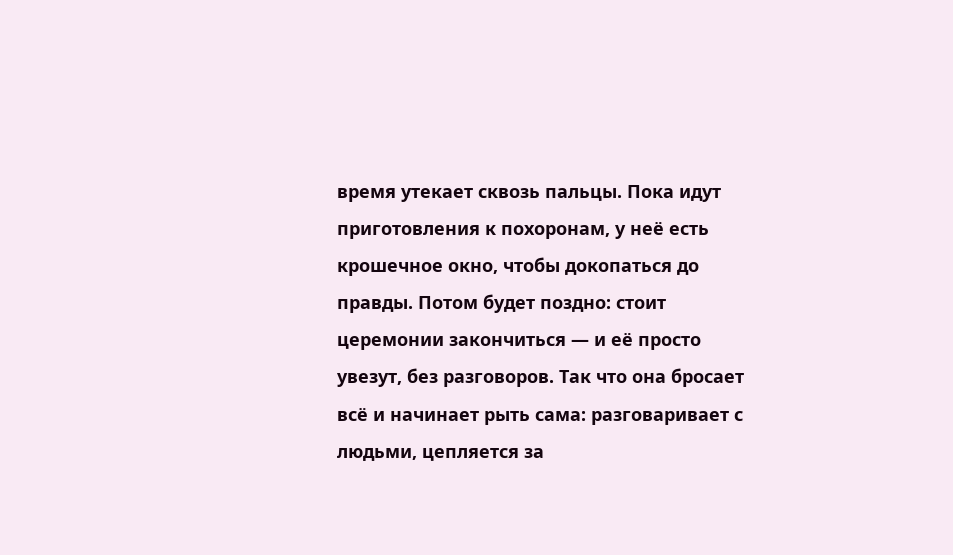время утекает сквозь пальцы. Пока идут приготовления к похоронам, у неё есть крошечное окно, чтобы докопаться до правды. Потом будет поздно: стоит церемонии закончиться — и её просто увезут, без разговоров. Так что она бросает всё и начинает рыть сама: разговаривает с людьми, цепляется за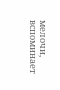мелочи, вспоминает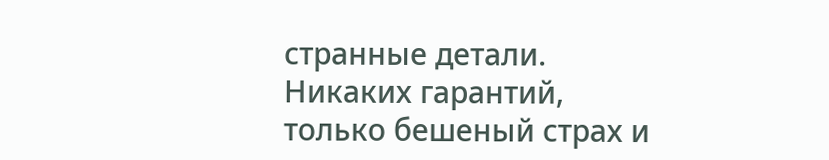странные детали. Никаких гарантий, только бешеный страх и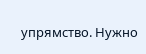упрямство. Нужно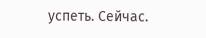успеть. Сейчас.